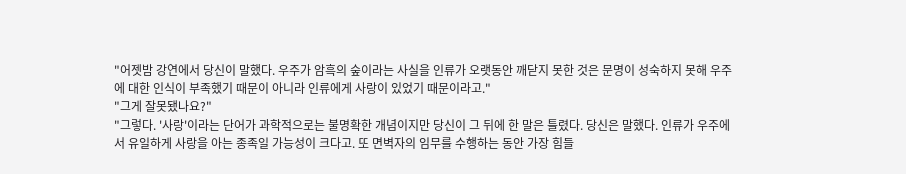"어젯밤 강연에서 당신이 말했다. 우주가 암흑의 숲이라는 사실을 인류가 오랫동안 깨닫지 못한 것은 문명이 성숙하지 못해 우주에 대한 인식이 부족했기 때문이 아니라 인류에게 사랑이 있었기 때문이라고."
"그게 잘못됐나요?"
"그렇다. '사랑'이라는 단어가 과학적으로는 불명확한 개념이지만 당신이 그 뒤에 한 말은 틀렸다. 당신은 말했다. 인류가 우주에서 유일하게 사랑을 아는 종족일 가능성이 크다고. 또 면벽자의 임무를 수행하는 동안 가장 힘들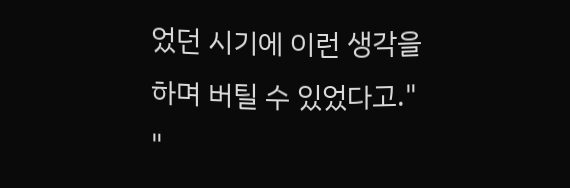었던 시기에 이런 생각을 하며 버틸 수 있었다고."
"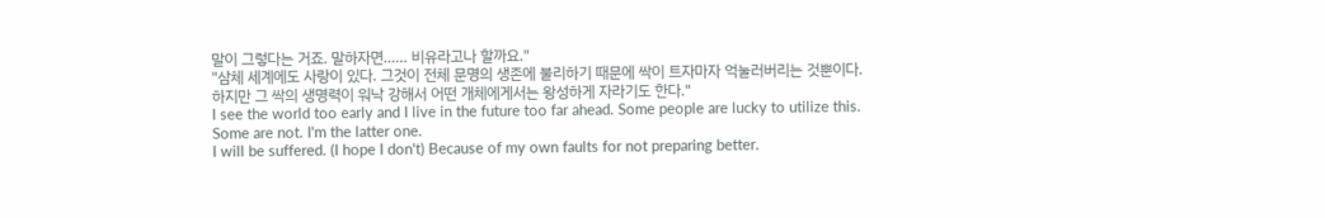말이 그렇다는 거죠. 말하자면...... 비유라고나 할까요."
"삼체 세계에도 사랑이 있다. 그것이 전체 문명의 생존에 불리하기 때문에 싹이 트자마자 억눌러버리는 것뿐이다. 하지만 그 싹의 생명력이 워낙 강해서 어떤 개체에게서는 왕성하게 자라기도 한다."
I see the world too early and I live in the future too far ahead. Some people are lucky to utilize this. Some are not. I'm the latter one.
I will be suffered. (I hope I don't) Because of my own faults for not preparing better.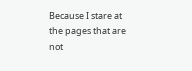Because I stare at the pages that are not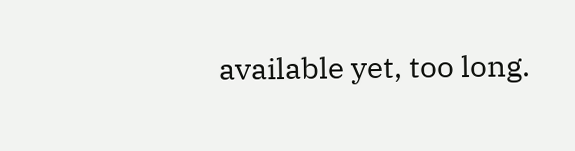available yet, too long.